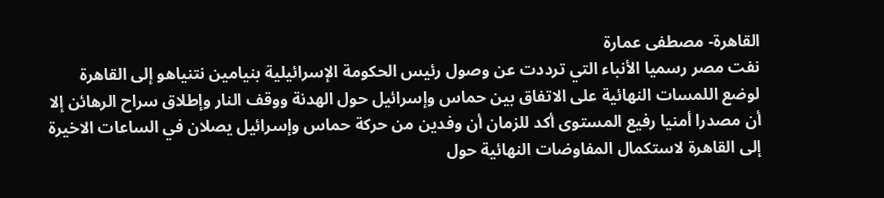القاهرة- مصطفى عمارة
نفت مصر رسميا الأنباء التي ترددت عن وصول رئيس الحكومة الإسرائيلية بنيامين نتنياهو إلى القاهرة لوضع اللمسات النهائية على الاتفاق بين حماس وإسرائيل حول الهدنة ووقف النار وإطلاق سراح الرهائن إلا أن مصدرا أمنيا رفيع المستوى أكد للزمان أن وفدين من حركة حماس وإسرائيل يصلان في الساعات الاخيرة إلى القاهرة لاستكمال المفاوضات النهائية حول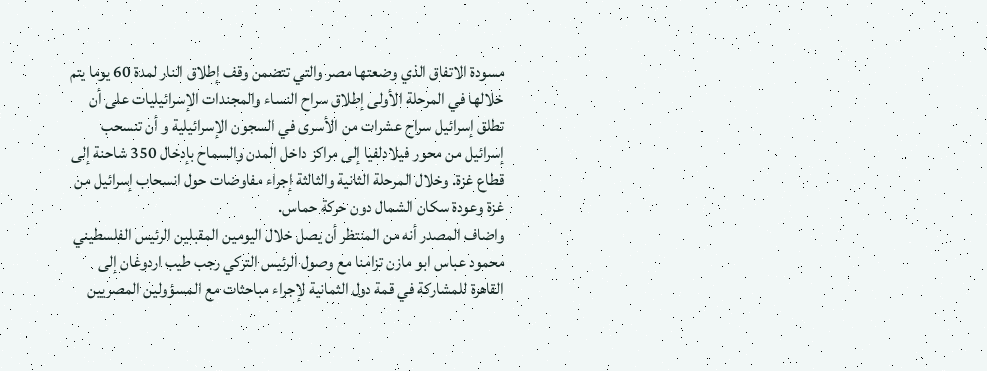مسودة الاتفاق الذي وضعتها مصر والتي تتضمن وقف إطلاق النار لمدة 60 يوما يتم خلالها في المرحلة الأولى إطلاق سراح النساء والمجندات الإسرائيليات على أن تطلق إسرائيل سراح عشرات من الأسرى في السجون الإسرائيلية و أن تنسحب إسرائيل من محور فيلادلفيا إلى مراكز داخل المدن والسماح بإدخال 350 شاحنة إلى قطاع غزة. وخلال المرحلة الثانية والثالثة إجراء مفاوضات حول انسحاب إسرائيل من غزة وعودة سكان الشمال دون حركة حماس.
واضاف المصدر أنه من المنتظر أن يصل خلال اليومين المقبلين الرئيس الفلسطيني محمود عباس ابو مازن تزامنا مع وصول الرئيس التركي رجب طيب اردوغان إلى القاهرة للمشاركة في قمة دول الثمانية لإجراء مباحثات مع المسؤولين المصريين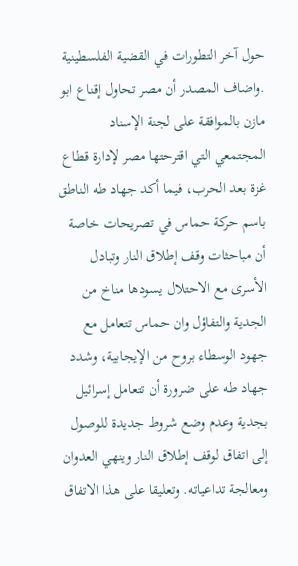حول آخر التطورات في القضية الفلسطينية .واضاف المصدر أن مصر تحاول إقناع ابو مازن بالموافقة على لجنة الإسناد المجتمعي التي اقترحتها مصر لإدارة قطاع غزة بعد الحرب، فيما أكد جهاد طه الناطق باسم حركة حماس في تصريحات خاصة أن مباحثات وقف إطلاق النار وتبادل الأسرى مع الاحتلال يسودها مناخ من الجدية والتفاؤل وان حماس تتعامل مع جهود الوسطاء بروح من الإيجابية، وشدد جهاد طه على ضرورة أن تتعامل إسرائيل بجدية وعدم وضع شروط جديدة للوصول إلى اتفاق لوقف إطلاق النار وينهي العدوان ومعالجة تداعياته. وتعليقا على هذا الاتفاق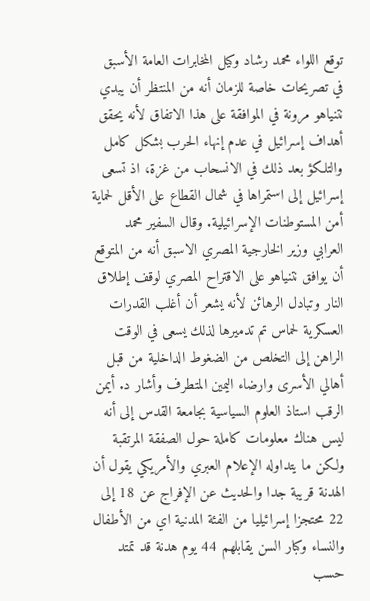توقع اللواء محمد رشاد وكيل المخابرات العامة الأسبق في تصريحات خاصة للزمان أنه من المنتظر أن يبدي نتنياهو مرونة في الموافقة على هذا الاتفاق لأنه يحقق أهداف إسرائيل في عدم إنهاء الحرب بشكل كامل والتلكؤ بعد ذلك في الانسحاب من غزة، اذ تسعى إسرائيل إلى استمراها في شمال القطاع على الأقل لحماية أمن المستوطنات الإسرائيلية. وقال السفير محمد العرابي وزير الخارجية المصري الاسبق أنه من المتوقع أن يوافق نتنياهو على الاقتراح المصري لوقف إطلاق النار وتبادل الرهائن لأنه يشعر أن أغلب القدرات العسكرية لحماس تم تدميرها لذلك يسعى في الوقت الراهن إلى التخلص من الضغوط الداخلية من قبل أهالي الأسرى وارضاء اليمين المتطرف وأشار د. أيمن الرقب استاذ العلوم السياسية بجامعة القدس إلى أنه ليس هناك معلومات كاملة حول الصفقة المرتقبة ولكن ما يتداوله الإعلام العبري والأمريكي يقول أن الهدنة قريبة جدا والحديث عن الإفراج عن 18 إلى 22 محتجزا إسرائيليا من الفئة المدنية اي من الأطفال والنساء وكبار السن يقابلهم 44 يوم هدنة قد تمتد حسب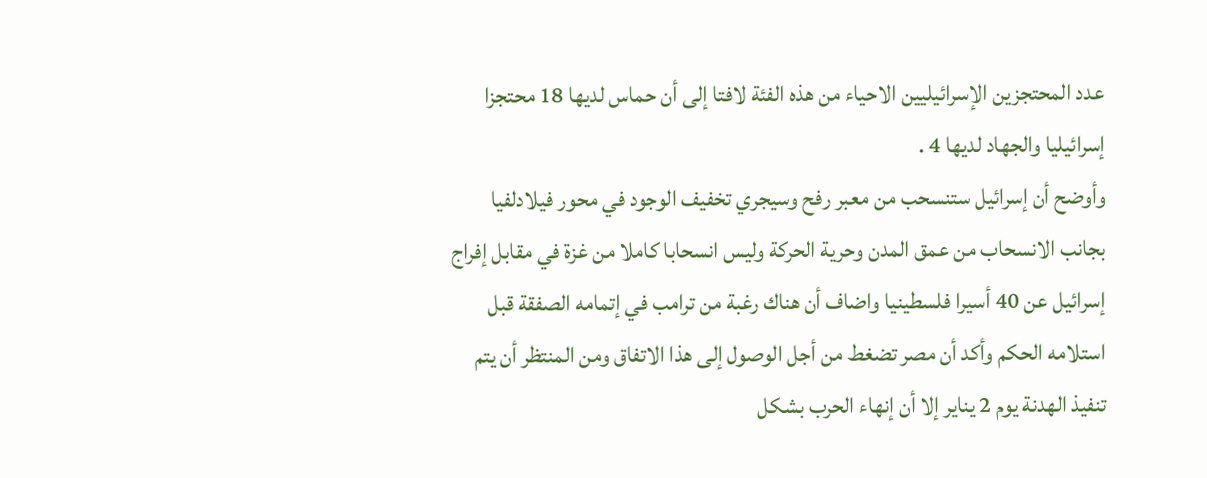عدد المحتجزين الإسرائيليين الاحياء من هذه الفئة لافتا إلى أن حماس لديها 18 محتجزا إسرائيليا والجهاد لديها 4 .
وأوضح أن إسرائيل ستنسحب من معبر رفح وسيجري تخفيف الوجود في محور فيلادلفيا بجانب الانسحاب من عمق المدن وحرية الحركة وليس انسحابا كاملا من غزة في مقابل إفراج إسرائيل عن 40 أسيرا فلسطينيا واضاف أن هناك رغبة من ترامب في إتمامه الصفقة قبل استلامه الحكم وأكد أن مصر تضغط من أجل الوصول إلى هذا الاتفاق ومن المنتظر أن يتم تنفيذ الهدنة يوم 2 يناير إلا أن إنهاء الحرب بشكل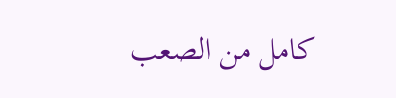كامل من الصعب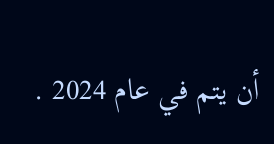أن يتم في عام 2024 .